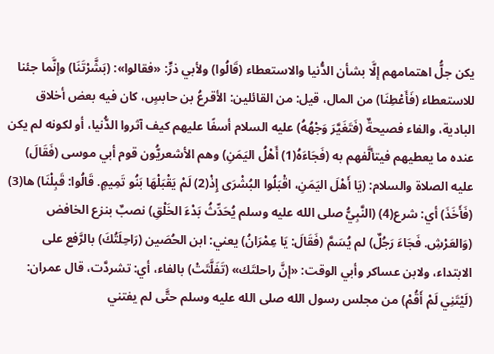يكن جلُّ اهتمامهم إلَّا بشأن الدُّنيا والاستعطاء (قَالُوا) ولأبي ذرٍّ: «فقالوا»: (بَشَّرْتَنَا) وإنَّما جئنا للاستعطاء (فَأَعْطِنَا) من المال، قيل: من القائلين: الأقرعُ بن حابسٍ، كان فيه بعض أخلاق البادية، والفاء فصيحةٌ (فَتَغَيَّرَ وَجْهُهُ) عليه السلام أسفًا عليهم كيف آثروا الدُّنيا، أو لكونه لم يكن عنده ما يعطيهم فيتألَّفهم به (فَجَاءَهُ(1) أَهْلُ اليَمَنِ) وهم الأشعريُّون قوم أبي موسى (فَقَالَ) عليه الصلاة والسلام: (يَا أَهْلَ اليَمَنِ، اقْبَلُوا البُشْرَى إِذْ(2) لَمْ يَقْبَلْهَا بَنُو تَمِيمٍ. قَالُوا: قَبِلْنَا) ها(3) (فَأَخَذَ) أي: شرع(4) (النَّبِيُّ صلى الله عليه وسلم يُحَدِّثُ بَدْءَ الخَلْقِ) نصبٌ بنزع الخافض (وَالعَرْشِ. فَجَاءَ رَجُلٌ) لم يُسَمَّ (فَقَالَ: يَا عِمْرَانُ) يعني: ابن الحُصَين (رَاحِلَتُكَ) بالرَّفع على الابتداء، ولابن عساكر وأبي الوقت: «إنَّ راحلتَك» (تَفَلَّتَتْ) بالفاء، أي: تشردَّت، قال عمران: (لَيْتَنِي لَمْ أَقُمْ) من مجلس رسول الله صلى الله عليه وسلم حتَّى لم يفتني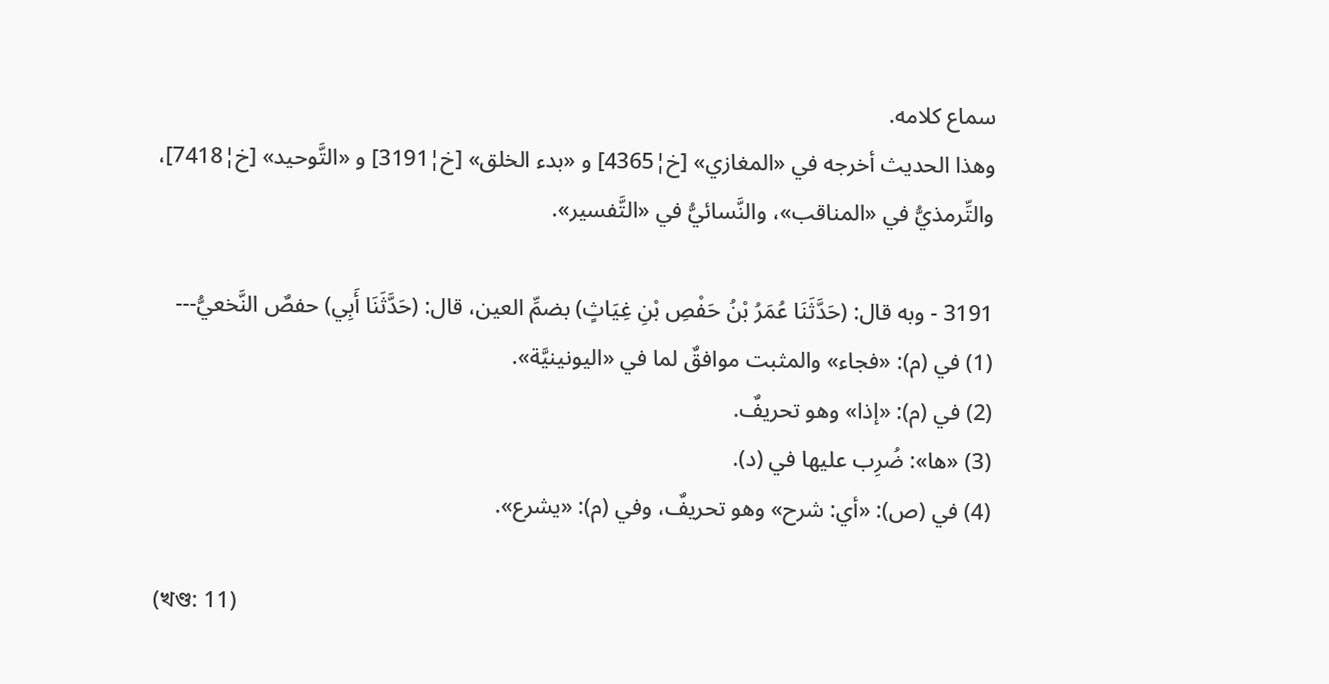سماع كلامه.
وهذا الحديث أخرجه في «المغازي» [خ¦4365] و «بدء الخلق» [خ¦3191] و «التَّوحيد» [خ¦7418]، والتِّرمذيُّ في «المناقب»، والنَّسائيُّ في «التَّفسير».

3191 - وبه قال: (حَدَّثَنَا عُمَرُ بْنُ حَفْصِ بْنِ غِيَاثٍ) بضمِّ العين، قال: (حَدَّثَنَا أَبِي) حفصٌ النَّخعيُّ---
(1) في (م): «فجاء» والمثبت موافقٌ لما في «اليونينيَّة».
(2) في (م): «إذا» وهو تحريفٌ.
(3) «ها»: ضُرِب عليها في (د).
(4) في (ص): «أي: شرح» وهو تحريفٌ، وفي (م): «يشرع».

(খণ্ড: 11)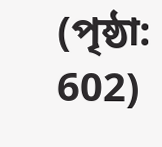(পৃষ্ঠা: 602)